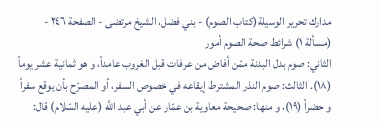مدارك تحرير الوسيلة(كتاب الصوم) - بني فضل، الشيخ مرتضى - الصفحة ٢٤٦ - (مسألة ١) شرائط صحة الصوم أمور
الثاني: صوم بدل البدنة ممّن أفاض من عرفات قبل الغروب عامداً، و هو ثمانية عشر يوماً (١٨). الثالث: صوم النذر المشترط إيقاعه في خصوص السفر، أو المصرّح بأن يوقع سفراً و حضراً (١٩)، و منها: صحيحة معاوية بن عمّار عن أبي عبد اللَّه (عليه السّلام) قال: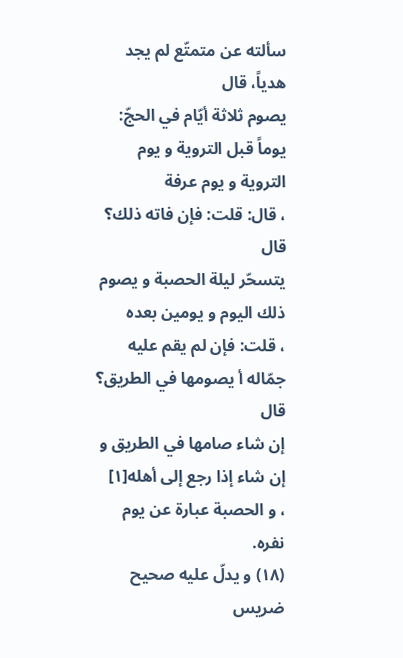سألته عن متمتّع لم يجد هدياً، قال
يصوم ثلاثة أيّام في الحجّ: يوماً قبل التروية و يوم التروية و يوم عرفة
، قال: قلت: فإن فاته ذلك؟ قال
يتسحّر ليلة الحصبة و يصوم ذلك اليوم و يومين بعده
، قلت: فإن لم يقم عليه جمّاله أ يصومها في الطريق؟ قال
إن شاء صامها في الطريق و إن شاء إذا رجع إلى أهله[١]
، و الحصبة عبارة عن يوم نفره.
(١٨) و يدلّ عليه صحيح ضريس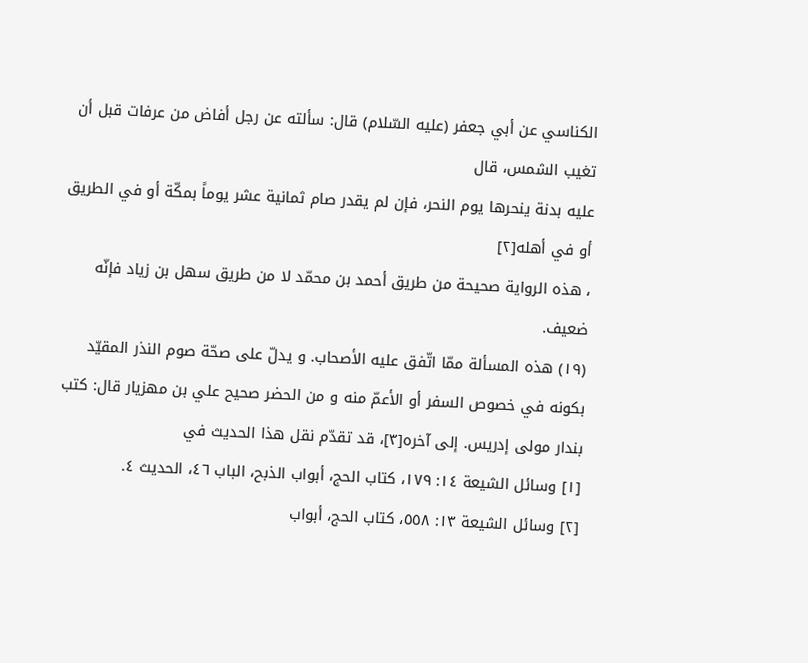الكناسي عن أبي جعفر (عليه السّلام) قال: سألته عن رجل أفاض من عرفات قبل أن تغيب الشمس، قال
عليه بدنة ينحرها يوم النحر، فإن لم يقدر صام ثمانية عشر يوماً بمكّة أو في الطريق أو في أهله[٢]
، هذه الرواية صحيحة من طريق أحمد بن محمّد لا من طريق سهل بن زياد فإنّه ضعيف.
(١٩) هذه المسألة ممّا اتّفق عليه الأصحاب. و يدلّ على صحّة صوم النذر المقيّد بكونه في خصوص السفر أو الأعمّ منه و من الحضر صحيح علي بن مهزيار قال: كتب بندار مولى إدريس. إلى آخره[٣]، قد تقدّم نقل هذا الحديث في
[١] وسائل الشيعة ١٤: ١٧٩، كتاب الحج، أبواب الذبح، الباب ٤٦، الحديث ٤.
[٢] وسائل الشيعة ١٣: ٥٥٨، كتاب الحج، أبواب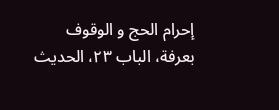إحرام الحج و الوقوف بعرفة، الباب ٢٣، الحديث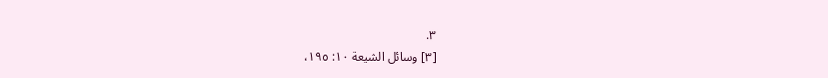٣.
[٣] وسائل الشيعة ١٠: ١٩٥،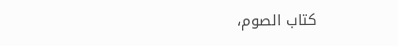كتاب الصوم،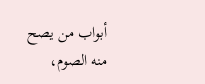أبواب من يصح منه الصوم،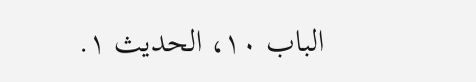الباب ١٠، الحديث ١.